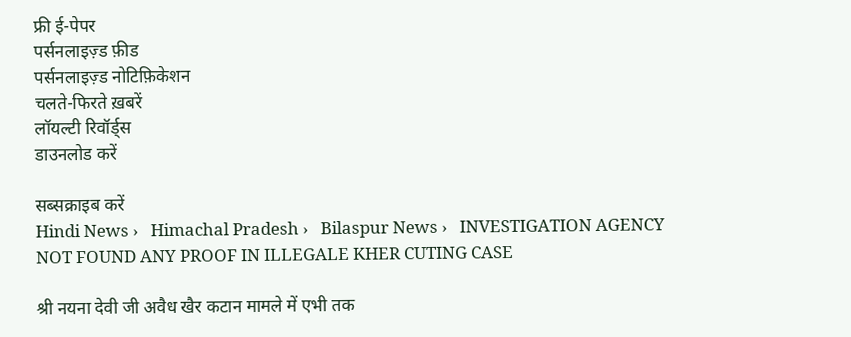फ्री ई-पेपर
पर्सनलाइज़्ड फ़ीड
पर्सनलाइज़्ड नोटिफ़िकेशन
चलते-फिरते ख़बरें
लॉयल्टी रिवॉर्ड्स
डाउनलोड करें

सब्सक्राइब करें
Hindi News ›   Himachal Pradesh ›   Bilaspur News ›   INVESTIGATION AGENCY NOT FOUND ANY PROOF IN ILLEGALE KHER CUTING CASE

श्री नयना देवी जी अवैध खैर कटान मामले में एभी तक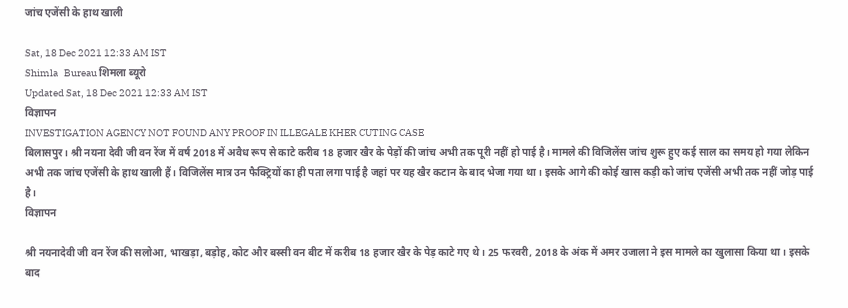जांच एजेंसी के हाथ खाली

Sat, 18 Dec 2021 12:33 AM IST
Shimla   Bureau शिमला ब्यूरो
Updated Sat, 18 Dec 2021 12:33 AM IST
विज्ञापन
INVESTIGATION AGENCY NOT FOUND ANY PROOF IN ILLEGALE KHER CUTING CASE
बिलासपुर। श्री नयना देवी जी वन रेंज में वर्ष 2018 में अवैध रूप से काटे करीब 18 हजार खैर के पेड़ों की जांच अभी तक पूरी नहीं हो पाई है। मामले की विजिलेंस जांच शुरू हुए कई साल का समय हो गया लेकिन अभी तक जांच एजेंसी के हाथ खाली हैं। विजिलेंस मात्र उन फैक्ट्रियों का ही पता लगा पाई है जहां पर यह खैर कटान के बाद भेजा गया था। इसके आगे की कोई खास कड़ी को जांच एजेंसी अभी तक नहीं जोड़ पाई है।
विज्ञापन

श्री नयनादेवी जी वन रेंज की सलोआ, भाखड़ा, बड़ोह, कोट और बस्सी वन बीट में करीब 18 हजार खैर के पेड़ काटे गए थे। 25 फरवरी, 2018 के अंक में अमर उजाला ने इस मामले का खुलासा किया था। इसके बाद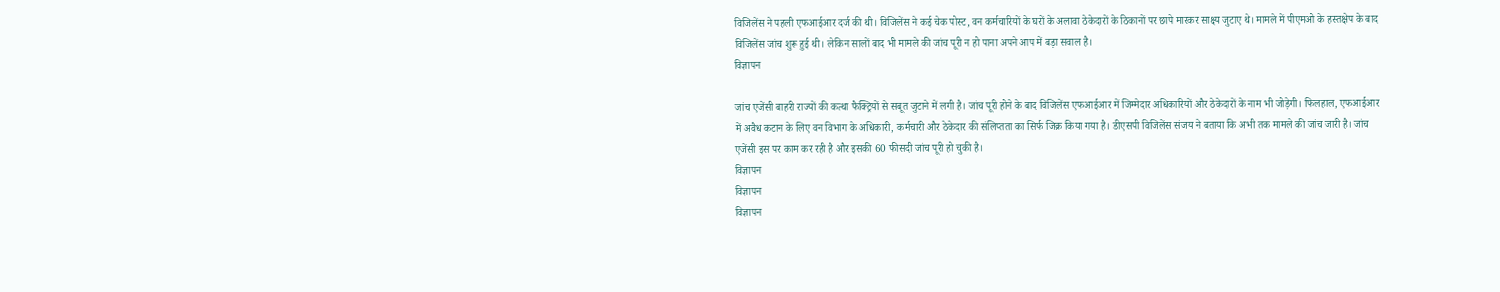विजिलेंस ने पहली एफआईआर दर्ज की थी। विजिलेंस ने कई चेक पोस्ट, वन कर्मचारियों के घरों के अलावा ठेकेदारों के ठिकानों पर छापे मारकर साक्ष्य जुटाए थे। मामले में पीएमओ के हस्तक्षेप के बाद विजिलेंस जांच शुरू हुई थी। लेकिन सालों बाद भी मामले की जांच पूरी न हो पाना अपने आप में बड़ा सवाल है।
विज्ञापन

जांच एजेंसी बाहरी राज्यों की कत्था फैक्ट्रियों से सबूत जुटाने में लगी है। जांच पूरी होने के बाद विजिलेंस एफआईआर में जिम्मेदार अधिकारियों और ठेकेदारों के नाम भी जोड़ेगी। फिलहाल, एफआईआर में अवैध कटान के लिए वन विभाग के अधिकारी, कर्मचारी और ठेकेदार की संलिप्तता का सिर्फ जिक्र किया गया है। डीएसपी विजिलेंस संजय ने बताया कि अभी तक मामले की जांच जारी है। जांच एजेंसी इस पर काम कर रही है और इसकी 60 फीसदी जांच पूरी हो चुकी है।
विज्ञापन
विज्ञापन
विज्ञापन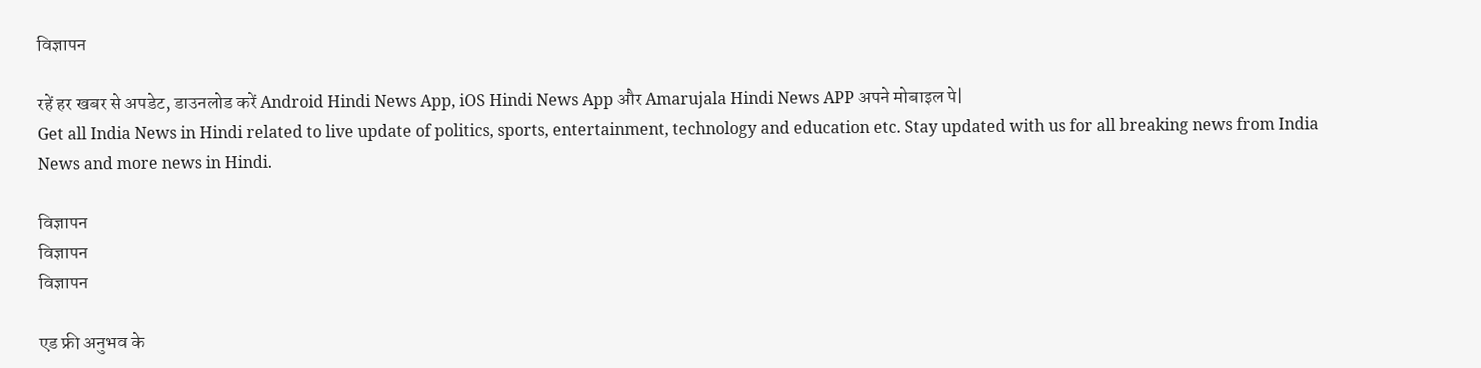विज्ञापन

रहें हर खबर से अपडेट, डाउनलोड करें Android Hindi News App, iOS Hindi News App और Amarujala Hindi News APP अपने मोबाइल पे|
Get all India News in Hindi related to live update of politics, sports, entertainment, technology and education etc. Stay updated with us for all breaking news from India News and more news in Hindi.

विज्ञापन
विज्ञापन
विज्ञापन

एड फ्री अनुभव के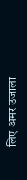लिए अमर उजाला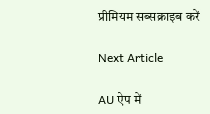प्रीमियम सब्सक्राइब करें

Next Article

AU ऐप में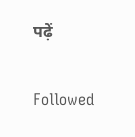पढ़ें

Followed